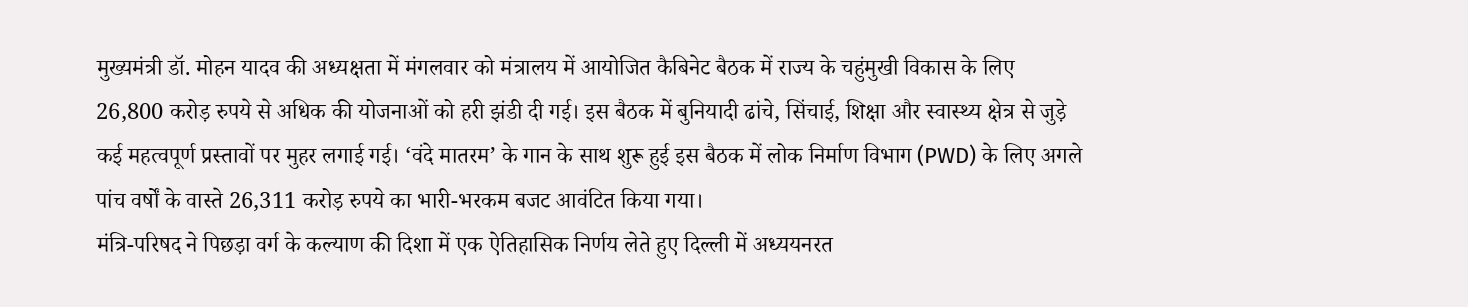मुख्यमंत्री डॉ. मोहन यादव की अध्यक्षता में मंगलवार को मंत्रालय में आयोजित कैबिनेट बैठक में राज्य के चहुंमुखी विकास के लिए 26,800 करोड़ रुपये से अधिक की योजनाओं को हरी झंडी दी गई। इस बैठक में बुनियादी ढांचे, सिंचाई, शिक्षा और स्वास्थ्य क्षेत्र से जुड़े कई महत्वपूर्ण प्रस्तावों पर मुहर लगाई गई। ‘वंदे मातरम’ के गान के साथ शुरू हुई इस बैठक में लोक निर्माण विभाग (PWD) के लिए अगले पांच वर्षों के वास्ते 26,311 करोड़ रुपये का भारी-भरकम बजट आवंटित किया गया।
मंत्रि-परिषद ने पिछड़ा वर्ग के कल्याण की दिशा में एक ऐतिहासिक निर्णय लेते हुए दिल्ली में अध्ययनरत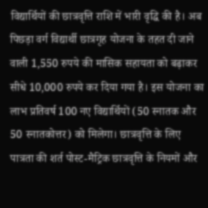विद्यार्थियों की छात्रवृत्ति राशि में भारी वृद्धि की है। अब पिछड़ा वर्ग विद्यार्थी छात्रगृह योजना के तहत दी जाने वाली 1,550 रुपये की मासिक सहायता को बढ़ाकर सीधे 10,000 रुपये कर दिया गया है। इस योजना का लाभ प्रतिवर्ष 100 नए विद्यार्थियों (50 स्नातक और 50 स्नातकोत्तर) को मिलेगा। छात्रवृत्ति के लिए पात्रता की शर्त पोस्ट-मैट्रिक छात्रवृत्ति के नियमों और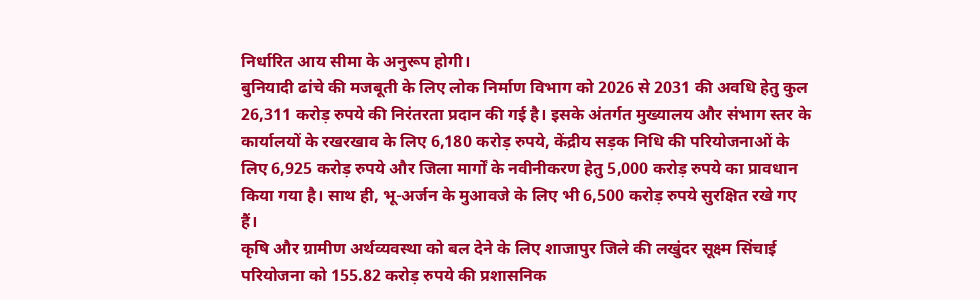निर्धारित आय सीमा के अनुरूप होगी।
बुनियादी ढांचे की मजबूती के लिए लोक निर्माण विभाग को 2026 से 2031 की अवधि हेतु कुल 26,311 करोड़ रुपये की निरंतरता प्रदान की गई है। इसके अंतर्गत मुख्यालय और संभाग स्तर के कार्यालयों के रखरखाव के लिए 6,180 करोड़ रुपये, केंद्रीय सड़क निधि की परियोजनाओं के लिए 6,925 करोड़ रुपये और जिला मार्गों के नवीनीकरण हेतु 5,000 करोड़ रुपये का प्रावधान किया गया है। साथ ही, भू-अर्जन के मुआवजे के लिए भी 6,500 करोड़ रुपये सुरक्षित रखे गए हैं।
कृषि और ग्रामीण अर्थव्यवस्था को बल देने के लिए शाजापुर जिले की लखुंदर सूक्ष्म सिंचाई परियोजना को 155.82 करोड़ रुपये की प्रशासनिक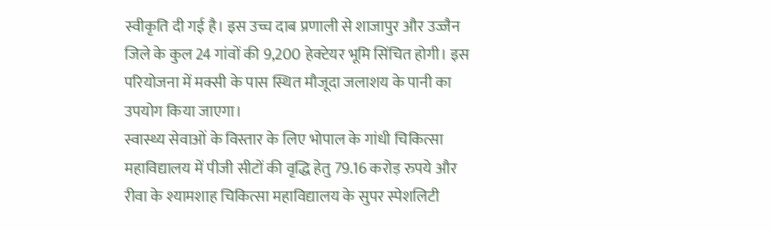स्वीकृति दी गई है। इस उच्च दाब प्रणाली से शाजापुर और उज्जैन जिले के कुल 24 गांवों की 9,200 हेक्टेयर भूमि सिंचित होगी। इस परियोजना में मक्सी के पास स्थित मौजूदा जलाशय के पानी का उपयोग किया जाएगा।
स्वास्थ्य सेवाओं के विस्तार के लिए भोपाल के गांधी चिकित्सा महाविद्यालय में पीजी सीटों की वृद्धि हेतु 79.16 करोड़ रुपये और रीवा के श्यामशाह चिकित्सा महाविद्यालय के सुपर स्पेशलिटी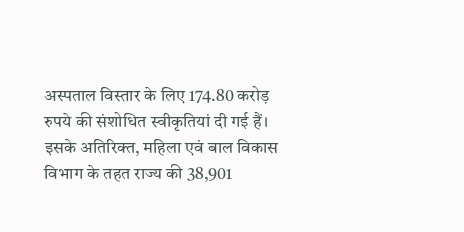अस्पताल विस्तार के लिए 174.80 करोड़ रुपये की संशोधित स्वीकृतियां दी गई हैं। इसके अतिरिक्त, महिला एवं बाल विकास विभाग के तहत राज्य की 38,901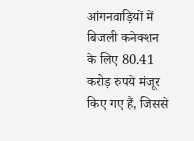आंगनवाड़ियों में बिजली कनेक्शन के लिए 80.41 करोड़ रुपये मंजूर किए गए हैं, जिससे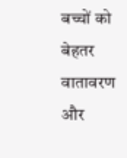बच्चों को बेहतर वातावरण और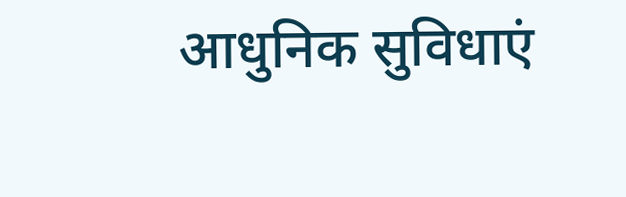आधुनिक सुविधाएं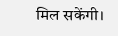मिल सकेंगी।